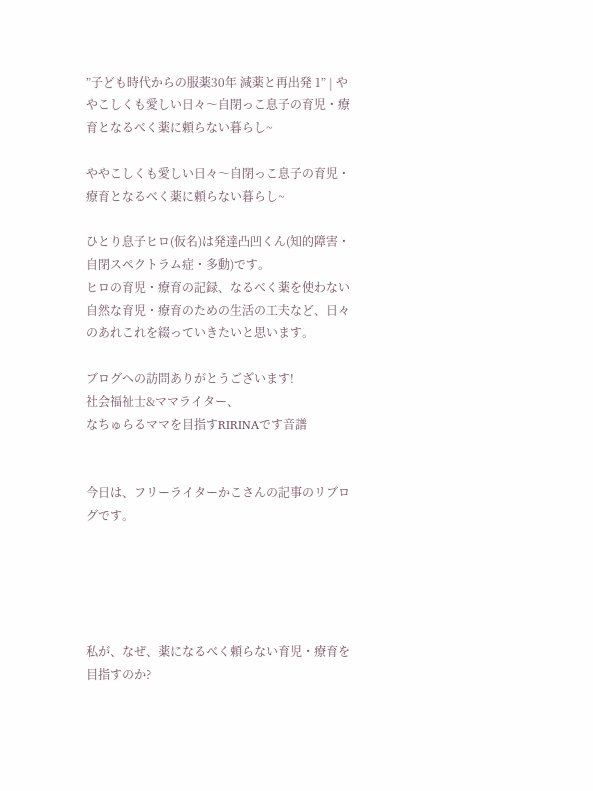”子ども時代からの服薬30年 減薬と再出発 1” | ややこしくも愛しい日々〜自閉っこ息子の育児・療育となるべく薬に頼らない暮らし~

ややこしくも愛しい日々〜自閉っこ息子の育児・療育となるべく薬に頼らない暮らし~

ひとり息子ヒロ(仮名)は発達凸凹くん(知的障害・自閉スペクトラム症・多動)です。
ヒロの育児・療育の記録、なるべく薬を使わない自然な育児・療育のための生活の工夫など、日々のあれこれを綴っていきたいと思います。

ブログへの訪問ありがとうございます!
社会福祉士&ママライター、
なちゅらるママを目指すRIRINAです音譜


今日は、フリーライターかこさんの記事のリブログです。





私が、なぜ、薬になるべく頼らない育児・療育を目指すのか?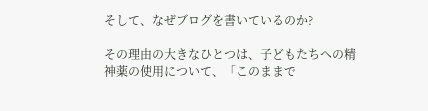そして、なぜブログを書いているのか?

その理由の大きなひとつは、子どもたちへの精神薬の使用について、「このままで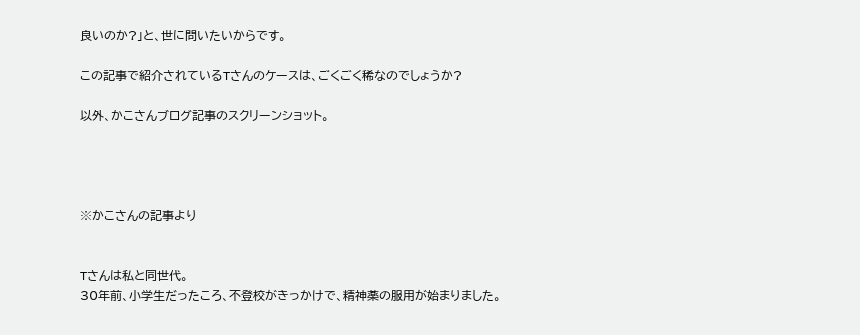良いのか?」と、世に問いたいからです。

この記事で紹介されているTさんのケースは、ごくごく稀なのでしょうか?

以外、かこさんブログ記事のスクリーンショット。




※かこさんの記事より


Tさんは私と同世代。
30年前、小学生だったころ、不登校がきっかけで、精神薬の服用が始まりました。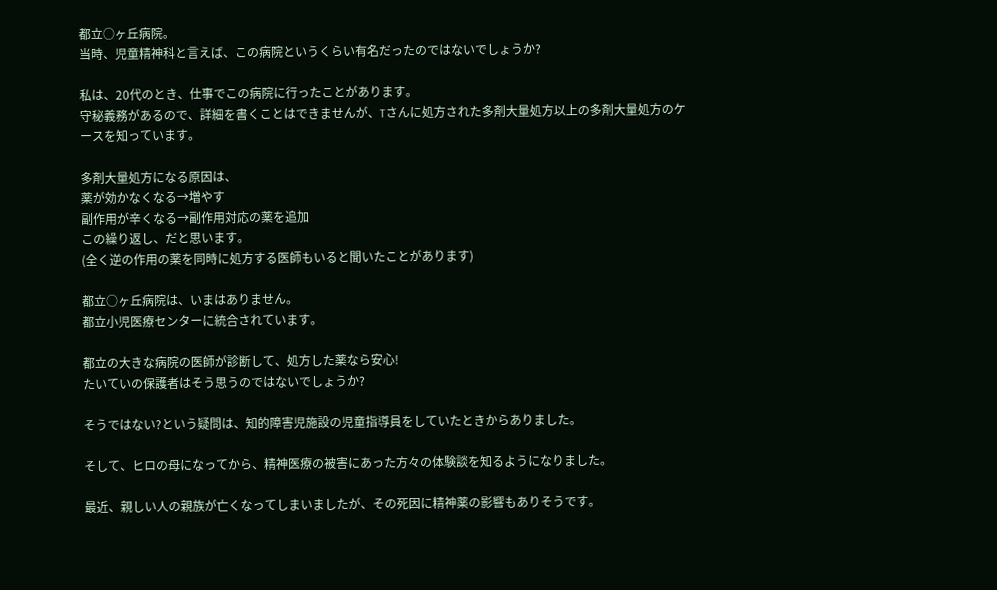都立○ヶ丘病院。
当時、児童精神科と言えば、この病院というくらい有名だったのではないでしょうか?

私は、20代のとき、仕事でこの病院に行ったことがあります。
守秘義務があるので、詳細を書くことはできませんが、Tさんに処方された多剤大量処方以上の多剤大量処方のケースを知っています。

多剤大量処方になる原因は、
薬が効かなくなる→増やす
副作用が辛くなる→副作用対応の薬を追加
この繰り返し、だと思います。
(全く逆の作用の薬を同時に処方する医師もいると聞いたことがあります)

都立○ヶ丘病院は、いまはありません。
都立小児医療センターに統合されています。

都立の大きな病院の医師が診断して、処方した薬なら安心!
たいていの保護者はそう思うのではないでしょうか?

そうではない?という疑問は、知的障害児施設の児童指導員をしていたときからありました。

そして、ヒロの母になってから、精神医療の被害にあった方々の体験談を知るようになりました。

最近、親しい人の親族が亡くなってしまいましたが、その死因に精神薬の影響もありそうです。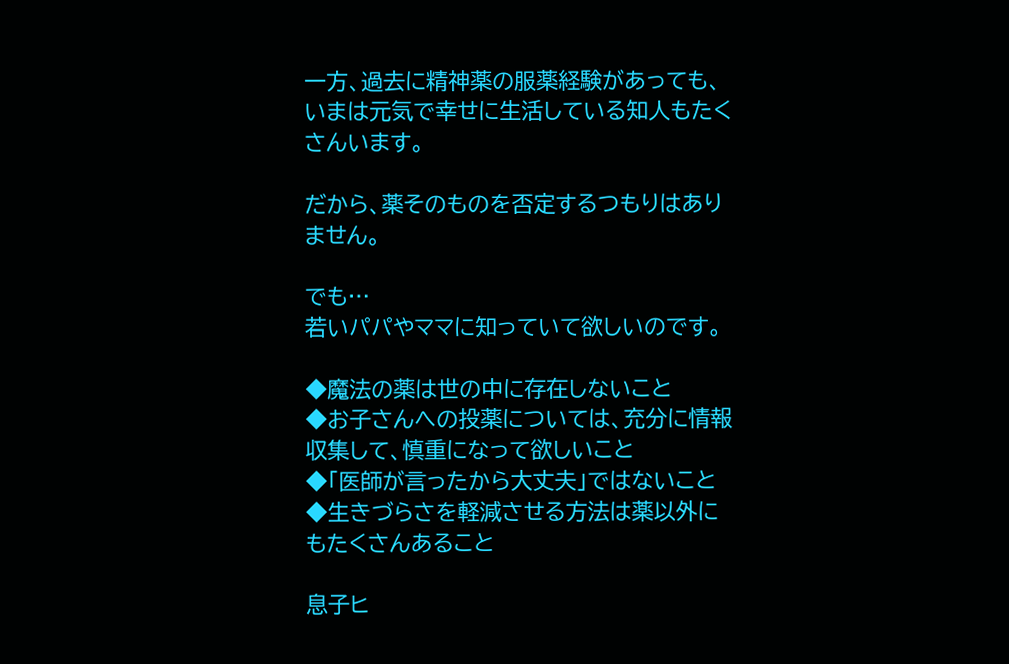一方、過去に精神薬の服薬経験があっても、いまは元気で幸せに生活している知人もたくさんいます。

だから、薬そのものを否定するつもりはありません。

でも…
若いパパやママに知っていて欲しいのです。

◆魔法の薬は世の中に存在しないこと
◆お子さんへの投薬については、充分に情報収集して、慎重になって欲しいこと
◆「医師が言ったから大丈夫」ではないこと
◆生きづらさを軽減させる方法は薬以外にもたくさんあること

息子ヒ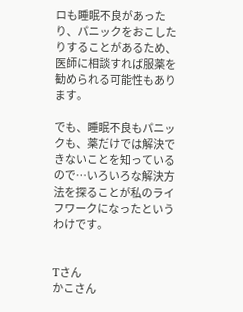ロも睡眠不良があったり、パニックをおこしたりすることがあるため、医師に相談すれば服薬を勧められる可能性もあります。

でも、睡眠不良もパニックも、薬だけでは解決できないことを知っているので…いろいろな解決方法を探ることが私のライフワークになったというわけです。


Tさん
かこさん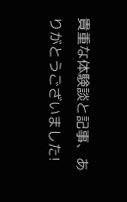貴重な体験談と記事、ありがとうございました!